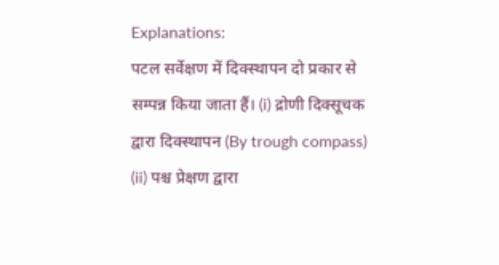Explanations:
पटल सर्वेक्षण में दिक्स्थापन दो प्रकार से सम्पन्न किया जाता हैं। (i) द्रोणी दिक्सूचक द्वारा दिक्स्थापन (By trough compass) (ii) पश्च प्रेक्षण द्वारा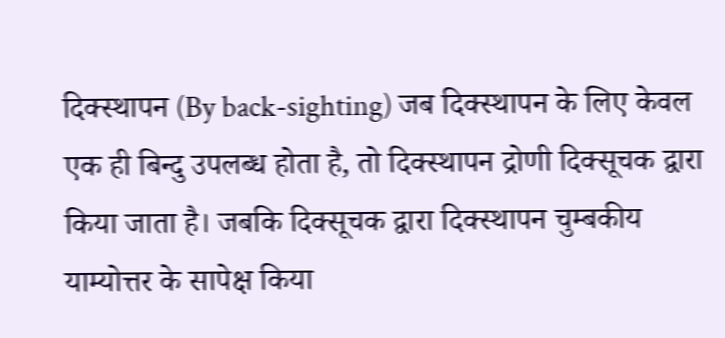दिक्स्थापन (By back-sighting) जब दिक्स्थापन के लिए केवल एक ही बिन्दु उपलब्ध होता है, तो दिक्स्थापन द्रोणी दिक्सूचक द्वारा किया जाता है। जबकि दिक्सूचक द्वारा दिक्स्थापन चुम्बकीय याम्योत्तर के सापेक्ष किया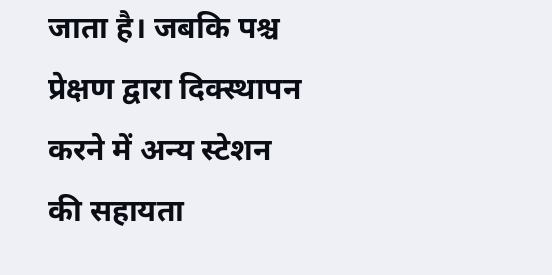जाता है। जबकि पश्च प्रेक्षण द्वारा दिक्स्थापन करने में अन्य स्टेशन की सहायता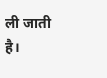ली जाती है।